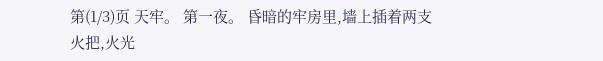第(1/3)页 天牢。 第一夜。 昏暗的牢房里,墙上插着两支火把,火光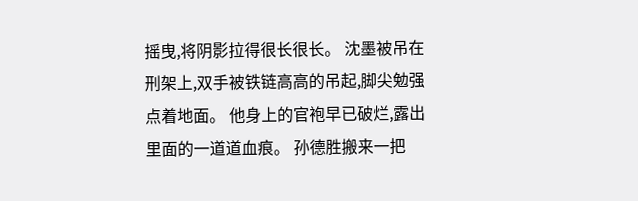摇曳,将阴影拉得很长很长。 沈墨被吊在刑架上,双手被铁链高高的吊起,脚尖勉强点着地面。 他身上的官袍早已破烂,露出里面的一道道血痕。 孙德胜搬来一把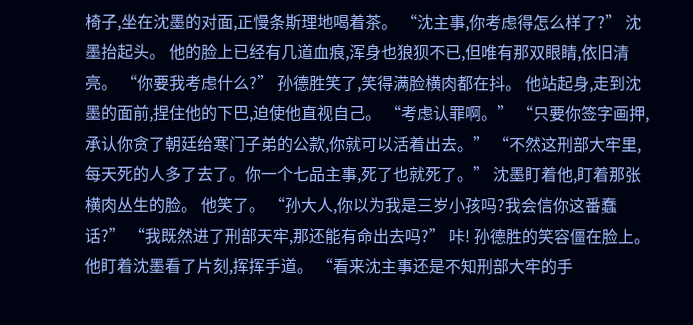椅子,坐在沈墨的对面,正慢条斯理地喝着茶。 “沈主事,你考虑得怎么样了?” 沈墨抬起头。 他的脸上已经有几道血痕,浑身也狼狈不已,但唯有那双眼睛,依旧清亮。 “你要我考虑什么?” 孙德胜笑了,笑得满脸横肉都在抖。 他站起身,走到沈墨的面前,捏住他的下巴,迫使他直视自己。 “考虑认罪啊。” “只要你签字画押,承认你贪了朝廷给寒门子弟的公款,你就可以活着出去。” “不然这刑部大牢里,每天死的人多了去了。你一个七品主事,死了也就死了。” 沈墨盯着他,盯着那张横肉丛生的脸。 他笑了。 “孙大人,你以为我是三岁小孩吗?我会信你这番蠢话?” “我既然进了刑部天牢,那还能有命出去吗?” 咔! 孙德胜的笑容僵在脸上。 他盯着沈墨看了片刻,挥挥手道。 “看来沈主事还是不知刑部大牢的手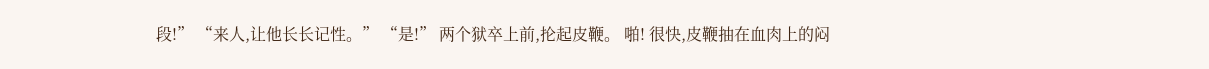段!” “来人,让他长长记性。” “是!” 两个狱卒上前,抡起皮鞭。 啪! 很快,皮鞭抽在血肉上的闷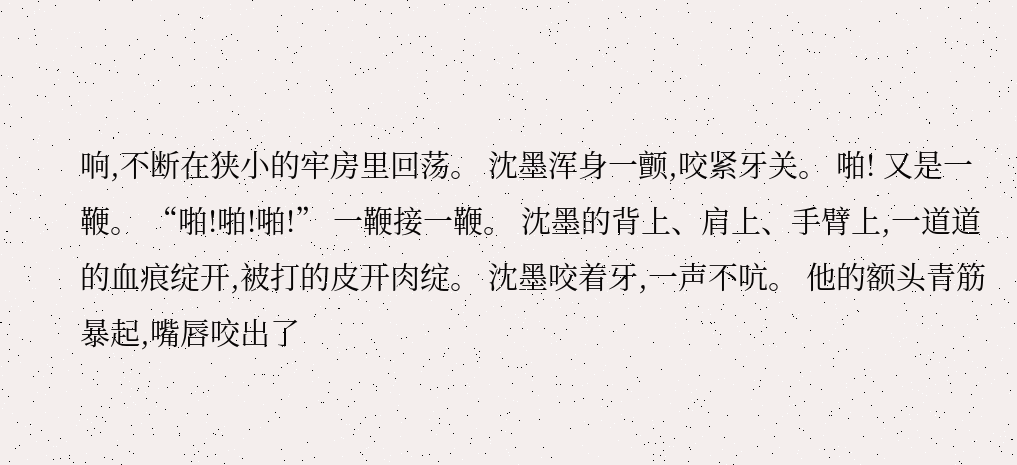响,不断在狭小的牢房里回荡。 沈墨浑身一颤,咬紧牙关。 啪! 又是一鞭。 “啪!啪!啪!” 一鞭接一鞭。 沈墨的背上、肩上、手臂上,一道道的血痕绽开,被打的皮开肉绽。 沈墨咬着牙,一声不吭。 他的额头青筋暴起,嘴唇咬出了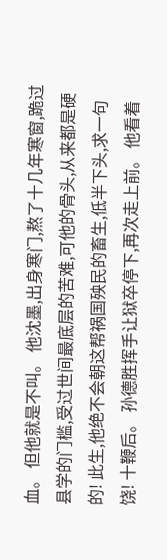血。 但他就是不叫。 他沈墨,出身寒门,熬了十几年寒窗,跪过县学的门槛,受过世间最底层的苦难,可他的骨头,从来都是硬的! 此生,他绝不会朝这帮祸国殃民的畜生,低半下头,求一句饶! 十鞭后。 孙德胜挥手让狱卒停下,再次走上前。 他看着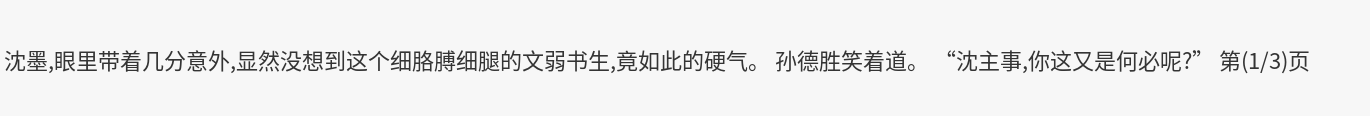沈墨,眼里带着几分意外,显然没想到这个细胳膊细腿的文弱书生,竟如此的硬气。 孙德胜笑着道。 “沈主事,你这又是何必呢?” 第(1/3)页